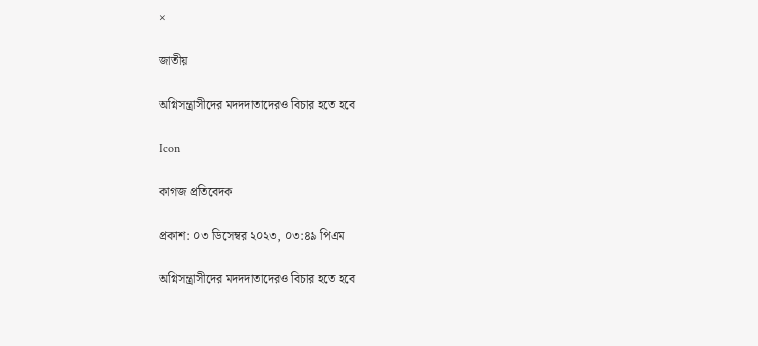×

জাতীয়

অগ্নিসন্ত্রাসীদের মদদদাতাদেরও বিচার হতে হবে

Icon

কাগজ প্রতিবেদক

প্রকাশ: ০৩ ডিসেম্বর ২০২৩, ০৩:৪৯ পিএম

অগ্নিসন্ত্রাসীদের মদদদাতাদেরও বিচার হতে হবে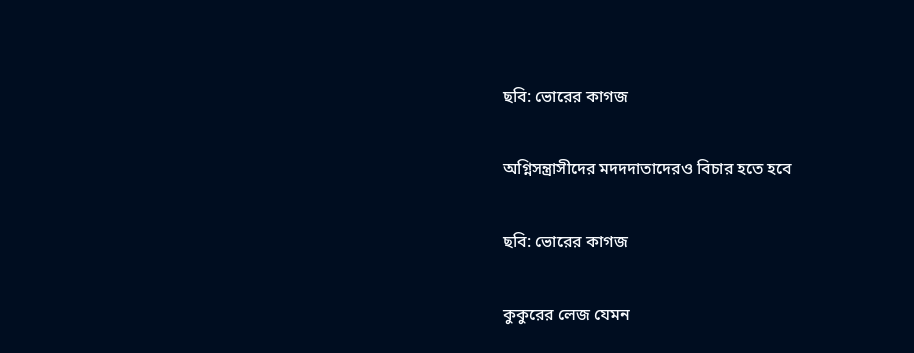ছবি: ভোরের কাগজ

অগ্নিসন্ত্রাসীদের মদদদাতাদেরও বিচার হতে হবে

ছবি: ভোরের কাগজ

কুকুরের লেজ যেমন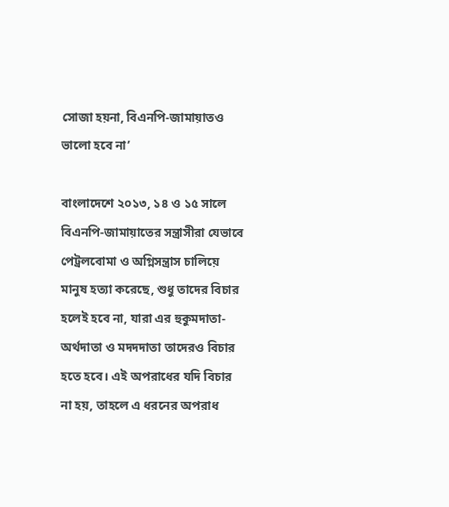সোজা হয়না, বিএনপি-জামায়াতও ভালো হবে না’

বাংলাদেশে ২০১৩, ১৪ ও ১৫ সালে বিএনপি-জামায়াতের সন্ত্রাসীরা যেভাবে পেট্রলবোমা ও অগ্নিসন্ত্রাস চালিয়ে মানুষ হত্যা করেছে, শুধু তাদের বিচার হলেই হবে না, যারা এর হুকুমদাতা-অর্থদাতা ও মদদদাতা তাদেরও বিচার হতে হবে। এই অপরাধের যদি বিচার না হয়, তাহলে এ ধরনের অপরাধ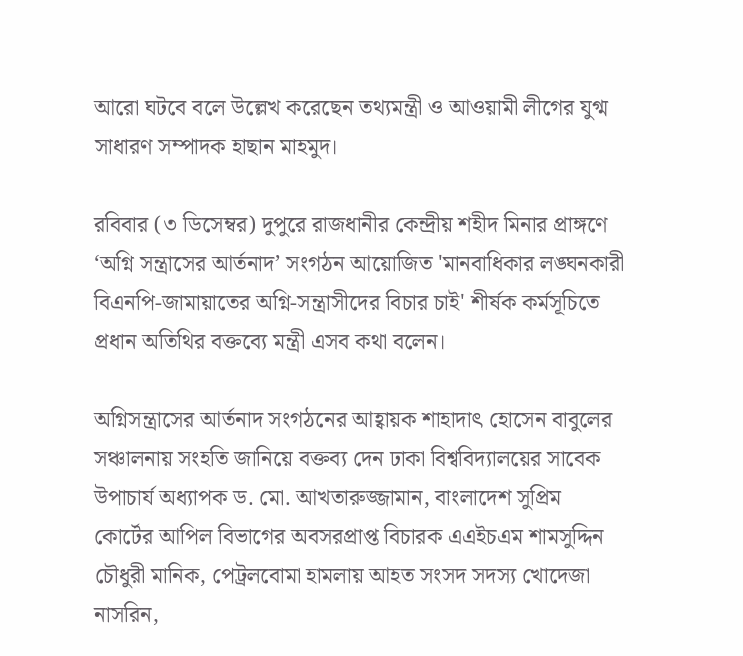আরো ঘটবে বলে উল্লেখ করেছেন তথ্যমন্ত্রী ও আওয়ামী লীগের যুগ্ম সাধারণ সম্পাদক হাছান মাহমুদ।

রবিবার (৩ ডিসেম্বর) দুপুরে রাজধানীর কেন্দ্রীয় শহীদ মিনার প্রাঙ্গণে ‘অগ্নি সন্ত্রাসের আর্তনাদ’ সংগঠন আয়োজিত 'মানবাধিকার লঙ্ঘনকারী বিএনপি-জামায়াতের অগ্নি-সন্ত্রাসীদের বিচার চাই' শীর্ষক কর্মসূচিতে প্রধান অতিথির বক্তব্যে মন্ত্রী এসব কথা বলেন।

অগ্নিসন্ত্রাসের আর্তনাদ সংগঠনের আহ্বায়ক শাহাদাৎ হোসেন বাবুলের সঞ্চালনায় সংহতি জানিয়ে বক্তব্য দেন ঢাকা বিশ্ববিদ্যালয়ের সাবেক উপাচার্য অধ্যাপক ড. মো. আখতারুজ্জামান, বাংলাদেশ সুপ্রিম কোর্টের আপিল বিভাগের অবসরপ্রাপ্ত বিচারক এএইচএম শামসুদ্দিন চৌধুরী মানিক, পেট্রলবোমা হামলায় আহত সংসদ সদস্য খোদেজা নাসরিন,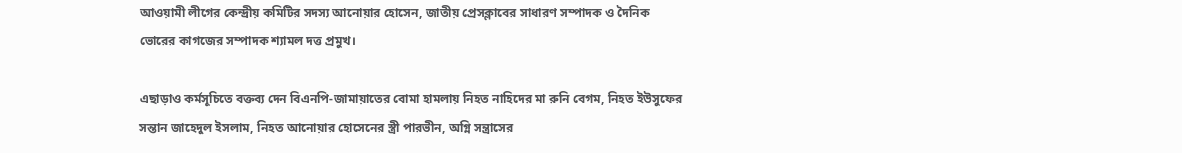আওয়ামী লীগের কেন্দ্রীয় কমিটির সদস্য আনোয়ার হোসেন, জাতীয় প্রেসক্লাবের সাধারণ সম্পাদক ও দৈনিক ভোরের কাগজের সম্পাদক শ্যামল দত্ত প্রমুখ।

এছাড়াও কর্মসূচিতে বক্তব্য দেন বিএনপি-জামায়াতের বোমা হামলায় নিহত নাহিদের মা রুনি বেগম, নিহত ইউসুফের সন্তান জাহেদুল ইসলাম, নিহত আনোয়ার হোসেনের স্ত্রী পারভীন, অগ্নি সন্ত্রাসের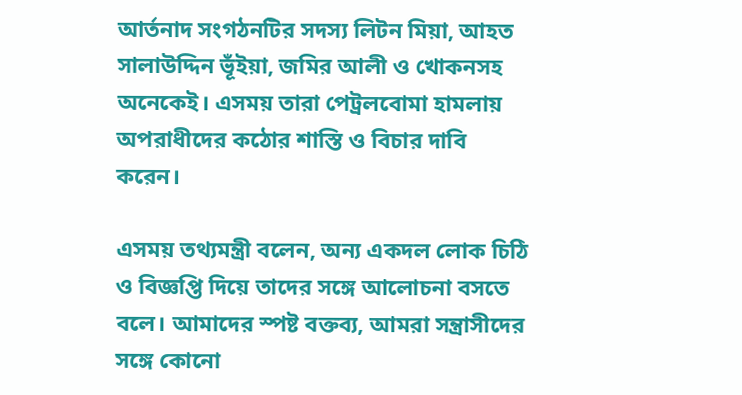আর্তনাদ সংগঠনটির সদস্য লিটন মিয়া, আহত সালাউদ্দিন ভূঁইয়া, জমির আলী ও খোকনসহ অনেকেই। এসময় তারা পেট্রলবোমা হামলায় অপরাধীদের কঠোর শাস্তি ও বিচার দাবি করেন।

এসময় তথ্যমন্ত্রী বলেন, অন্য একদল লোক চিঠি ও বিজ্ঞপ্তি দিয়ে তাদের সঙ্গে আলোচনা বসতে বলে। আমাদের স্পষ্ট বক্তব্য, আমরা সন্ত্রাসীদের সঙ্গে কোনো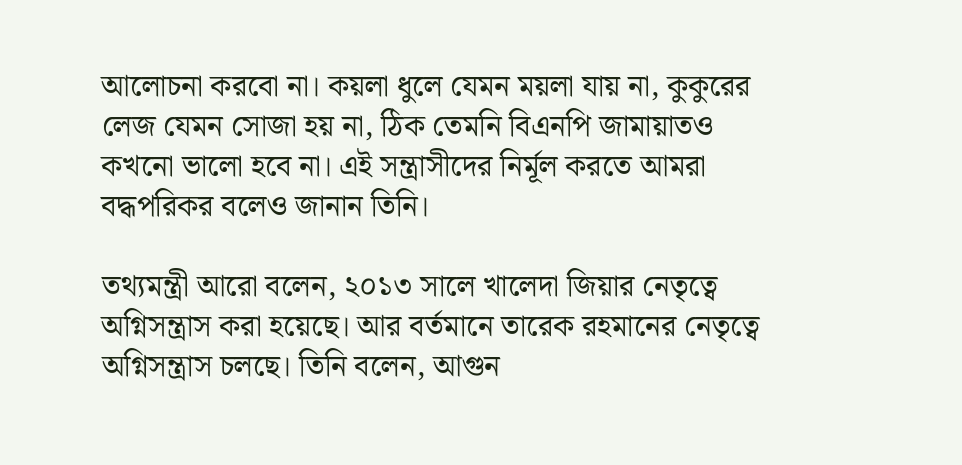আলোচনা করবো না। কয়লা ধুলে যেমন ময়লা যায় না, কুকুরের লেজ যেমন সোজা হয় না, ঠিক তেমনি বিএনপি জামায়াতও কখনো ভালো হবে না। এই সন্ত্রাসীদের নির্মূল করতে আমরা বদ্ধপরিকর বলেও জানান তিনি।

তথ্যমন্ত্রী আরো বলেন, ২০১৩ সালে খালেদা জিয়ার নেতৃত্বে অগ্নিসন্ত্রাস করা হয়েছে। আর বর্তমা‌নে তারেক রহমানের নেতৃত্বে অগ্নিসন্ত্রাস চল‌ছে। তি‌নি ব‌লেন, আগুন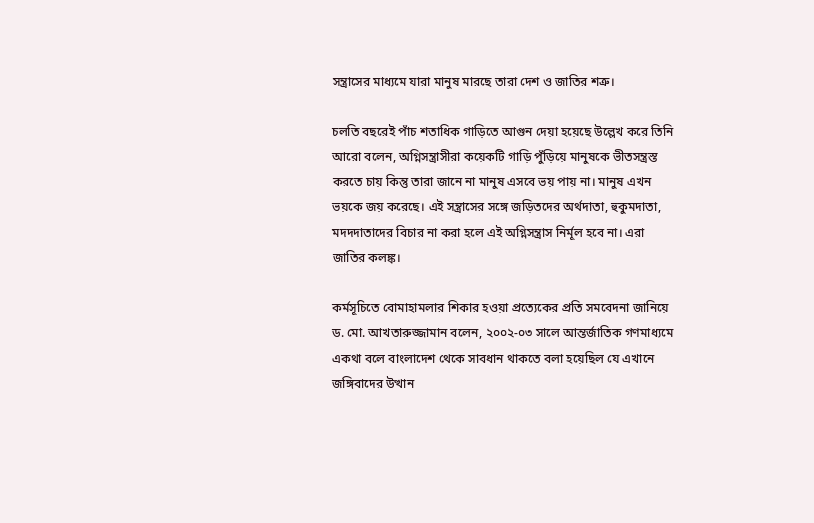সন্ত্রাসের মাধ্যমে যারা মানুষ মারছে তারা দেশ ও জাতির শত্রু।

চলতি বছরেই পাঁচ শতাধিক গাড়িতে আগুন দেয়া হয়েছে উল্লেখ করে তিনি আরো বলেন, অগ্নিসন্ত্রাসীরা কয়েকটি গাড়ি পুঁড়িয়ে মানুষকে ভীতসন্ত্রস্ত করতে চায় কিন্তু তারা জানে না মানুষ এসবে ভয় পায় না। মানুষ এখন ভয়কে জয় করেছে। এই সন্ত্রাসের সঙ্গে জড়িতদের অর্থদাতা, হুকুমদাতা, মদদদাতাদের বিচার না করা হলে এই অগ্নিসন্ত্রাস নির্মূল হবে না। এরা জাতির কলঙ্ক।

কর্মসূচিতে বোমাহামলার শিকার হওয়া প্রত্যেকের প্রতি সমবেদনা জানিয়ে ড. মো. আখতারুজ্জামান বলেন, ২০০২-০৩ সালে আন্তর্জাতিক গণমাধ্যমে একথা বলে বাংলাদেশ থেকে সাবধান থাকতে বলা হয়েছিল যে এখানে জঙ্গিবাদের উত্থান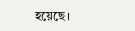হয়েছে।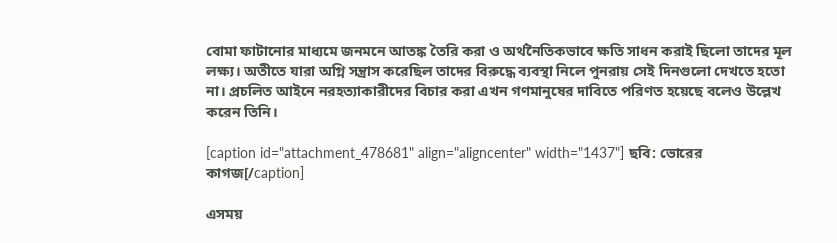বোমা ফাটানোর মাধ্যমে জনমনে আতঙ্ক তৈরি করা ও অর্থনৈতিকভাবে ক্ষতি সাধন করাই ছিলো তাদের মূল লক্ষ্য। অতীতে যারা অগ্নি সন্ত্রাস করেছিল তাদের বিরুদ্ধে ব্যবস্থা নিলে পুনরায় সেই দিনগুলো দেখতে হতো না। প্রচলিত আইনে নরহত্যাকারীদের বিচার করা এখন গণমানুষের দাবিতে পরিণত হয়েছে বলেও উল্লেখ করেন তিনি।

[caption id="attachment_478681" align="aligncenter" width="1437"] ছবি: ভোরের কাগজ[/caption]

এসময়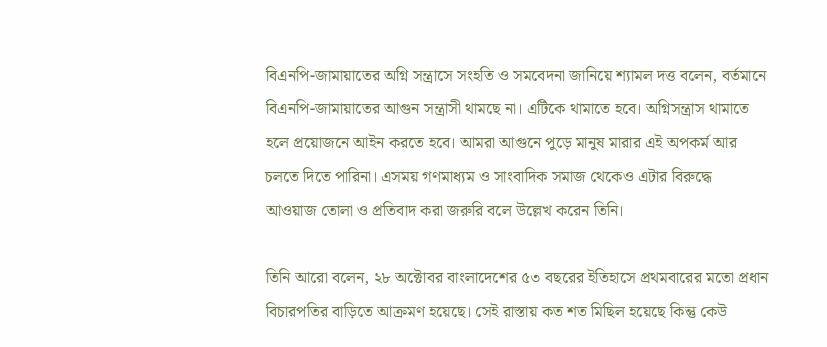বিএনপি-জামায়াতের অগ্নি সন্ত্রাসে সংহতি ও সমবেদনা জানিয়ে শ্যামল দত্ত বলেন, বর্তমানে বিএনপি-জামায়াতের আগুন সন্ত্রাসী থামছে না। এটিকে থামাতে হবে। অগ্নিসন্ত্রাস থামাতে হলে প্রয়োজনে আইন করতে হবে। আমরা আগুনে পুড়ে মানুষ মারার এই অপকর্ম আর চলতে দিতে পারিনা। এসময় গণমাধ্যম ও সাংবাদিক সমাজ থেকেও এটার বিরুদ্ধে আওয়াজ তোলা ও প্রতিবাদ করা জরুরি বলে উল্লেখ করেন তিনি।

তিনি আরো বলেন, ২৮ অক্টোবর বাংলাদেশের ৫৩ বছরের ইতিহাসে প্রথমবারের মতো প্রধান বিচারপতির বাড়িতে আক্রমণ হয়েছে। সেই রাস্তায় কত শত মিছিল হয়েছে কিন্তু কেউ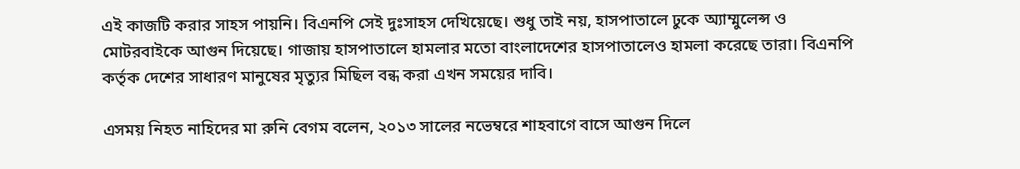এই কাজটি করার সাহস পায়নি। বিএনপি সেই দুঃসাহস দেখিয়েছে। শুধু তাই নয়, হাসপাতালে ঢুকে অ্যাম্মুলেন্স ও মোটরবাইকে আগুন দিয়েছে। গাজায় হাসপাতালে হামলার মতো বাংলাদেশের হাসপাতালেও হামলা করেছে তারা। বিএনপি কর্তৃক দেশের সাধারণ মানুষের মৃত্যুর মিছিল বন্ধ করা এখন সময়ের দাবি।

এসময় নিহত নাহিদের মা রুনি বেগম বলেন, ২০১৩ সালের নভেম্বরে শাহবাগে বাসে আগুন দিলে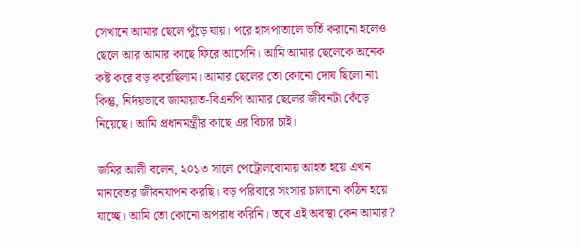সেখানে আমার ছেলে পুঁড়ে যায়। পরে হাসপাতালে ভর্তি করানো হলেও ছেলে আর আমার কাছে ফিরে আসেনি। আমি আমার ছেলেকে অনেক কষ্ট করে বড় করেছিলাম। আমার ছেলের তো কোনো দোষ ছিলো না৷ কিন্তু, নির্দয়ভাবে জামায়াত-বিএনপি আমার ছেলের জীবনটা কেঁড়ে নিয়েছে। আমি প্রধানমন্ত্রীর কাছে এর বিচার চাই।

জমির আলী বলেন, ২০১৩ সালে পেট্রোলবোমায় আহত হয়ে এখন মানবেতর জীবনযাপন করছি। বড় পরিবারে সংসার চালানো কঠিন হয়ে যাচ্ছে। আমি তো কোনো অপরাধ করিনি। তবে এই অবস্থা কেন আমার?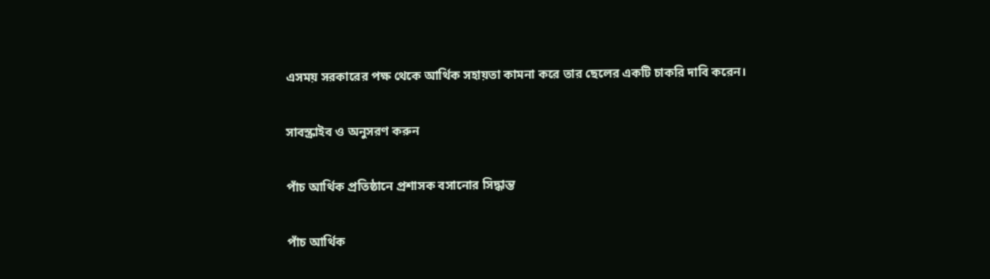এসময় সরকারের পক্ষ থেকে আর্থিক সহায়তা কামনা করে তার ছেলের একটি চাকরি দাবি করেন।

সাবস্ক্রাইব ও অনুসরণ করুন

পাঁচ আর্থিক প্রতিষ্ঠানে প্রশাসক বসানোর সিদ্ধান্ত

পাঁচ আর্থিক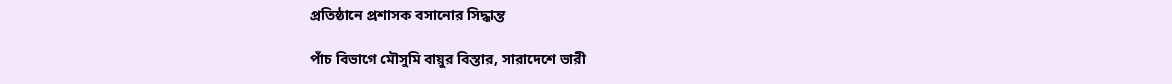প্রতিষ্ঠানে প্রশাসক বসানোর সিদ্ধান্ত

পাঁচ বিভাগে মৌসুমি বায়ুর বিস্তার, সারাদেশে ভারী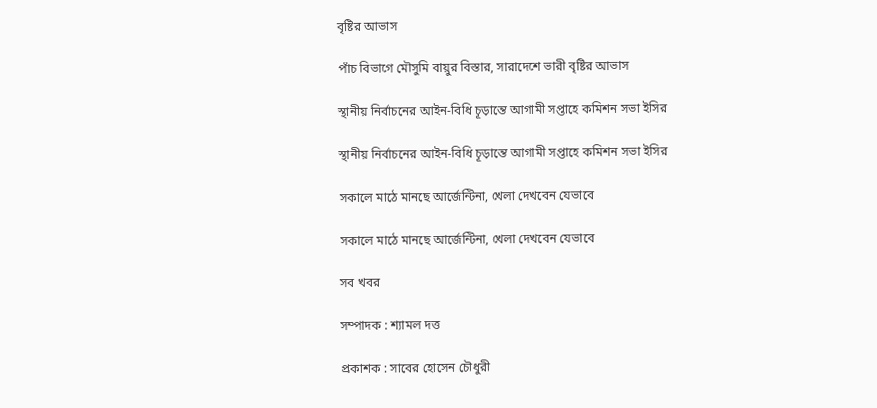বৃষ্টির আভাস

পাঁচ বিভাগে মৌসুমি বায়ুর বিস্তার, সারাদেশে ভারী বৃষ্টির আভাস

স্থানীয় নির্বাচনের আইন-বিধি চূড়ান্তে আগামী সপ্তাহে কমিশন সভা ইসির

স্থানীয় নির্বাচনের আইন-বিধি চূড়ান্তে আগামী সপ্তাহে কমিশন সভা ইসির

সকালে মাঠে মানছে আর্জেন্টিনা, খেলা দেখবেন যেভাবে

সকালে মাঠে মানছে আর্জেন্টিনা, খেলা দেখবেন যেভাবে

সব খবর

সম্পাদক : শ্যামল দত্ত

প্রকাশক : সাবের হোসেন চৌধুরী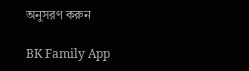অনুসরণ করুন

BK Family App